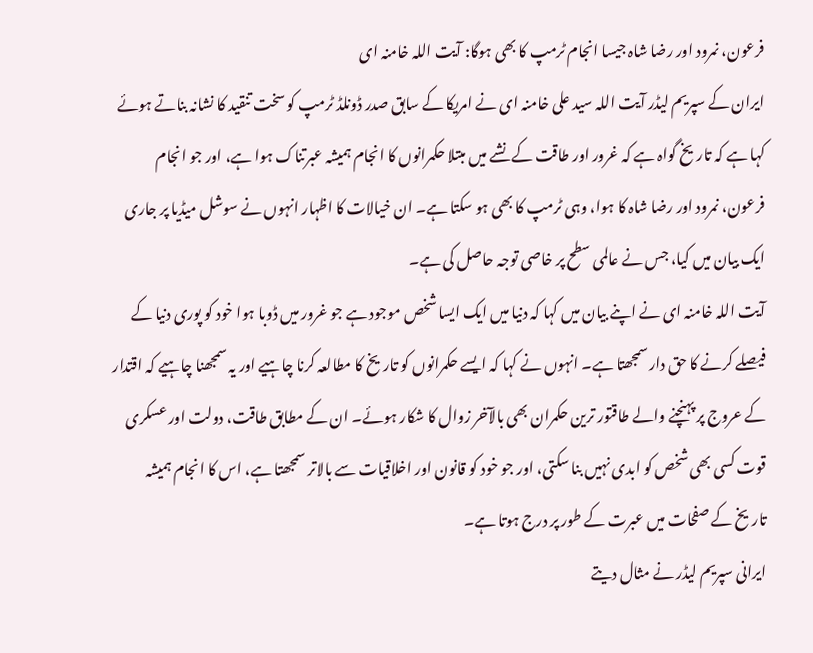فرعون، نمرود اور رضا شاہ جیسا انجام ٹرمپ کا بھی ہوگا: آیت اللہ خامنہ ای
ایران کے سپریم لیڈر آیت اللہ سید علی خامنہ ای نے امریکا کے سابق صدر ڈونلڈ ٹرمپ کو سخت تنقید کا نشانہ بناتے ہوئے کہا ہے کہ تاریخ گواہ ہے کہ غرور اور طاقت کے نشے میں مبتلا حکمرانوں کا انجام ہمیشہ عبرتناک ہوا ہے، اور جو انجام فرعون، نمرود اور رضا شاہ کا ہوا، وہی ٹرمپ کا بھی ہو سکتا ہے۔ ان خیالات کا اظہار انہوں نے سوشل میڈیا پر جاری ایک بیان میں کیا، جس نے عالمی سطح پر خاصی توجہ حاصل کی ہے۔
آیت اللہ خامنہ ای نے اپنے بیان میں کہا کہ دنیا میں ایک ایسا شخص موجود ہے جو غرور میں ڈوبا ہوا خود کو پوری دنیا کے فیصلے کرنے کا حق دار سمجھتا ہے۔ انہوں نے کہا کہ ایسے حکمرانوں کو تاریخ کا مطالعہ کرنا چاہیے اور یہ سمجھنا چاہیے کہ اقتدار کے عروج پر پہنچنے والے طاقتور ترین حکمران بھی بالآخر زوال کا شکار ہوئے۔ ان کے مطابق طاقت، دولت اور عسکری قوت کسی بھی شخص کو ابدی نہیں بنا سکتی، اور جو خود کو قانون اور اخلاقیات سے بالاتر سمجھتا ہے، اس کا انجام ہمیشہ تاریخ کے صفحات میں عبرت کے طور پر درج ہوتا ہے۔
ایرانی سپریم لیڈر نے مثال دیتے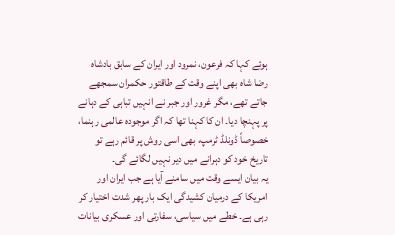ہوئے کہا کہ فرعون، نمرود اور ایران کے سابق بادشاہ رضا شاہ بھی اپنے وقت کے طاقتور حکمران سمجھے جاتے تھے، مگر غرور اور جبر نے انہیں تباہی کے دہانے پر پہنچا دیا۔ ان کا کہنا تھا کہ اگر موجودہ عالمی رہنما، خصوصاً ڈونلڈ ٹرمپ، بھی اسی روش پر قائم رہے تو تاریخ خود کو دہرانے میں دیر نہیں لگائے گی۔
یہ بیان ایسے وقت میں سامنے آیا ہے جب ایران اور امریکا کے درمیان کشیدگی ایک بار پھر شدت اختیار کر رہی ہے۔ خطے میں سیاسی، سفارتی اور عسکری بیانات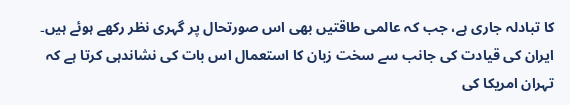کا تبادلہ جاری ہے، جب کہ عالمی طاقتیں بھی اس صورتحال پر گہری نظر رکھے ہوئے ہیں۔ ایران کی قیادت کی جانب سے سخت زبان کا استعمال اس بات کی نشاندہی کرتا ہے کہ تہران امریکا کی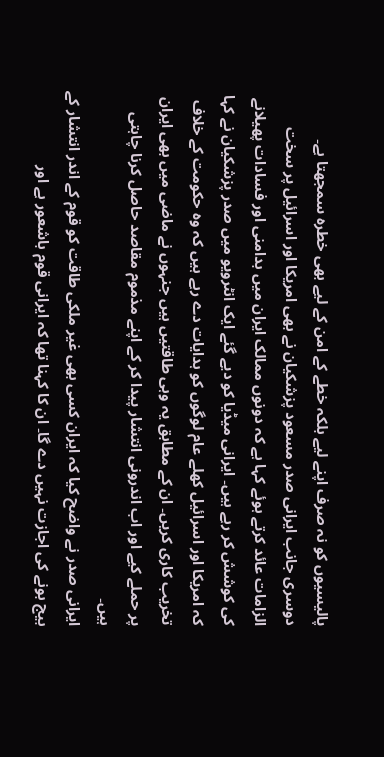پالیسیوں کو نہ صرف اپنے لیے بلکہ خطے کے امن کے لیے بھی خطرہ سمجھتا ہے۔
دوسری جانب ایرانی صدر مسعود پزشکیان نے بھی امریکا اور اسرائیل پر سخت الزامات عائد کرتے ہوئے کہا ہے کہ دونوں ممالک ایران میں بدامنی اور فسادات پھیلانے کی کوشش کر رہے ہیں۔ ایرانی میڈیا کو دیے گئے ایک انٹرویو میں صدر پزشکیان نے کہا کہ امریکا اور اسرائیل کھلے عام لوگوں کو ہدایات دے رہے ہیں کہ وہ حکومت کے خلاف تخریب کاری کریں۔ ان کے مطابق یہ وہی طاقتیں ہیں جنہوں نے ماضی میں بھی ایران پر حملے کیے اور اب اندرونی انتشار پیدا کر کے اپنے مذموم مقاصد حاصل کرنا چاہتی ہیں۔
ایرانی صدر نے واضح کیا کہ ایران کسی بھی غیر ملکی طاقت کو قوم کے اندر انتشار کے بیج بونے کی اجازت نہیں دے گا۔ ان کا کہنا تھا کہ ایرانی قوم باشعور ہے اور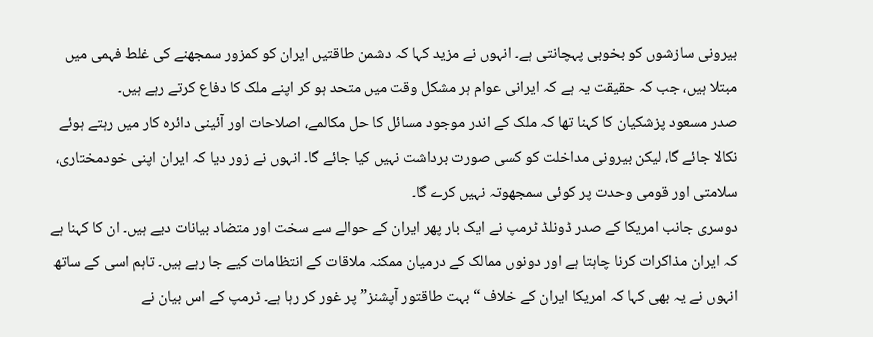بیرونی سازشوں کو بخوبی پہچانتی ہے۔ انہوں نے مزید کہا کہ دشمن طاقتیں ایران کو کمزور سمجھنے کی غلط فہمی میں مبتلا ہیں، جب کہ حقیقت یہ ہے کہ ایرانی عوام ہر مشکل وقت میں متحد ہو کر اپنے ملک کا دفاع کرتے رہے ہیں۔
صدر مسعود پزشکیان کا کہنا تھا کہ ملک کے اندر موجود مسائل کا حل مکالمے، اصلاحات اور آئینی دائرہ کار میں رہتے ہوئے نکالا جائے گا، لیکن بیرونی مداخلت کو کسی صورت برداشت نہیں کیا جائے گا۔ انہوں نے زور دیا کہ ایران اپنی خودمختاری، سلامتی اور قومی وحدت پر کوئی سمجھوتہ نہیں کرے گا۔
دوسری جانب امریکا کے صدر ڈونلڈ ٹرمپ نے ایک بار پھر ایران کے حوالے سے سخت اور متضاد بیانات دیے ہیں۔ ان کا کہنا ہے کہ ایران مذاکرات کرنا چاہتا ہے اور دونوں ممالک کے درمیان ممکنہ ملاقات کے انتظامات کیے جا رہے ہیں۔ تاہم اسی کے ساتھ انہوں نے یہ بھی کہا کہ امریکا ایران کے خلاف “بہت طاقتور آپشنز” پر غور کر رہا ہے۔ ٹرمپ کے اس بیان نے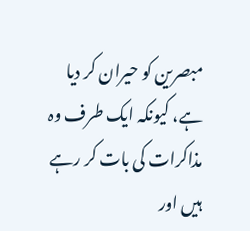مبصرین کو حیران کر دیا ہے، کیونکہ ایک طرف وہ مذاکرات کی بات کر رہے ہیں اور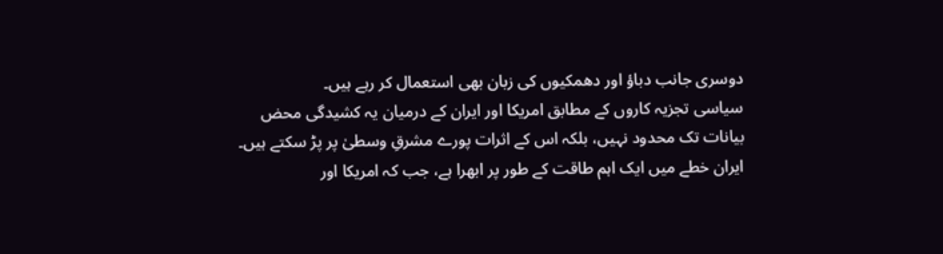دوسری جانب دباؤ اور دھمکیوں کی زبان بھی استعمال کر رہے ہیں۔
سیاسی تجزیہ کاروں کے مطابق امریکا اور ایران کے درمیان یہ کشیدگی محض بیانات تک محدود نہیں، بلکہ اس کے اثرات پورے مشرقِ وسطیٰ پر پڑ سکتے ہیں۔ ایران خطے میں ایک اہم طاقت کے طور پر ابھرا ہے، جب کہ امریکا اور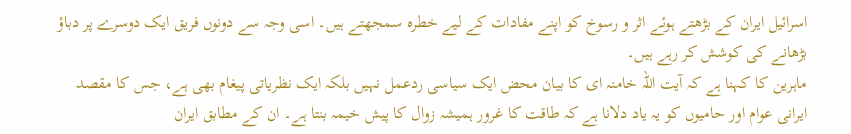اسرائیل ایران کے بڑھتے ہوئے اثر و رسوخ کو اپنے مفادات کے لیے خطرہ سمجھتے ہیں۔ اسی وجہ سے دونوں فریق ایک دوسرے پر دباؤ بڑھانے کی کوشش کر رہے ہیں۔
ماہرین کا کہنا ہے کہ آیت اللہ خامنہ ای کا بیان محض ایک سیاسی ردعمل نہیں بلکہ ایک نظریاتی پیغام بھی ہے، جس کا مقصد ایرانی عوام اور حامیوں کو یہ یاد دلانا ہے کہ طاقت کا غرور ہمیشہ زوال کا پیش خیمہ بنتا ہے۔ ان کے مطابق ایران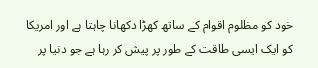خود کو مظلوم اقوام کے ساتھ کھڑا دکھانا چاہتا ہے اور امریکا کو ایک ایسی طاقت کے طور پر پیش کر رہا ہے جو دنیا پر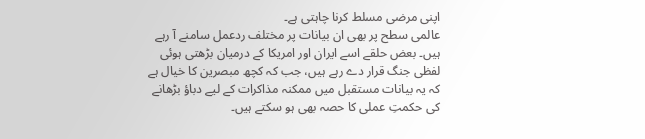اپنی مرضی مسلط کرنا چاہتی ہے۔
عالمی سطح پر بھی ان بیانات پر مختلف ردعمل سامنے آ رہے ہیں۔ بعض حلقے اسے ایران اور امریکا کے درمیان بڑھتی ہوئی لفظی جنگ قرار دے رہے ہیں، جب کہ کچھ مبصرین کا خیال ہے کہ یہ بیانات مستقبل میں ممکنہ مذاکرات کے لیے دباؤ بڑھانے کی حکمتِ عملی کا حصہ بھی ہو سکتے ہیں۔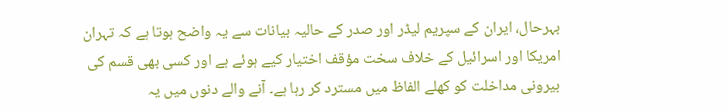بہرحال، ایران کے سپریم لیڈر اور صدر کے حالیہ بیانات سے یہ واضح ہوتا ہے کہ تہران امریکا اور اسرائیل کے خلاف سخت مؤقف اختیار کیے ہوئے ہے اور کسی بھی قسم کی بیرونی مداخلت کو کھلے الفاظ میں مسترد کر رہا ہے۔ آنے والے دنوں میں یہ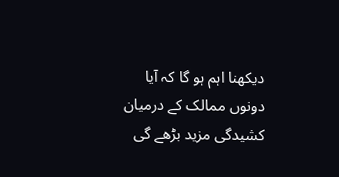دیکھنا اہم ہو گا کہ آیا دونوں ممالک کے درمیان کشیدگی مزید بڑھے گی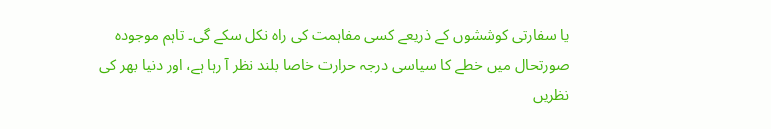یا سفارتی کوششوں کے ذریعے کسی مفاہمت کی راہ نکل سکے گی۔ تاہم موجودہ صورتحال میں خطے کا سیاسی درجہ حرارت خاصا بلند نظر آ رہا ہے، اور دنیا بھر کی نظریں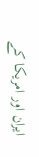ایران اور امریکا کے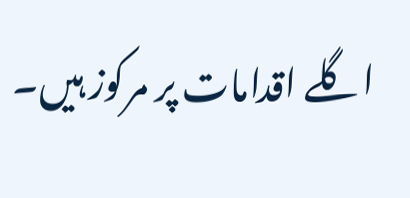اگلے اقدامات پر مرکوز ہیں۔